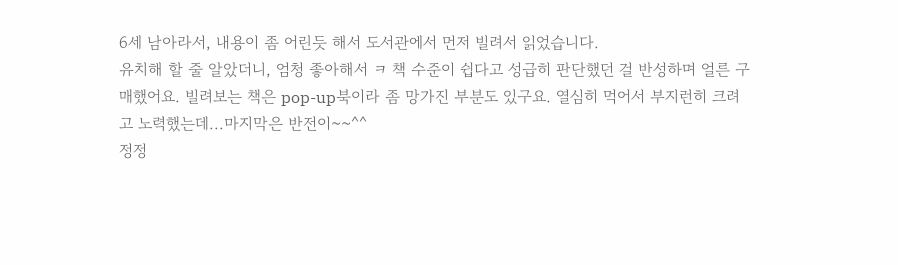6세 남아라서, 내용이 좀 어린듯 해서 도서관에서 먼저 빌려서 읽었습니다.
유치해 할 줄 알았더니, 엄청 좋아해서 ㅋ 책 수준이 쉽다고 성급히 판단했던 걸 반성하며 얼른 구매했어요. 빌려보는 책은 pop-up북이라 좀 망가진 부분도 있구요. 열심히 먹어서 부지런히 크려고 노력했는데...마지막은 반전이~~^^
정정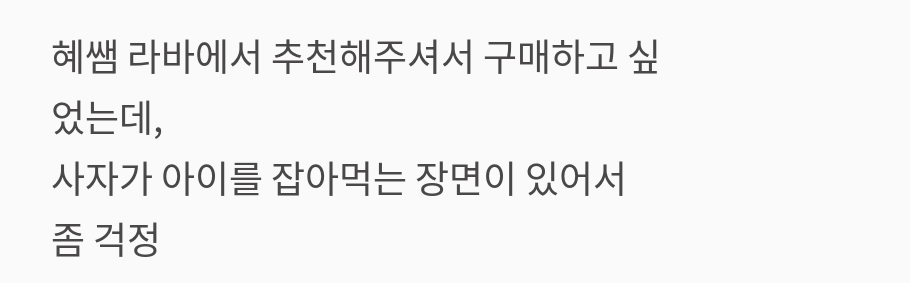혜쌤 라바에서 추천해주셔서 구매하고 싶었는데,
사자가 아이를 잡아먹는 장면이 있어서 좀 걱정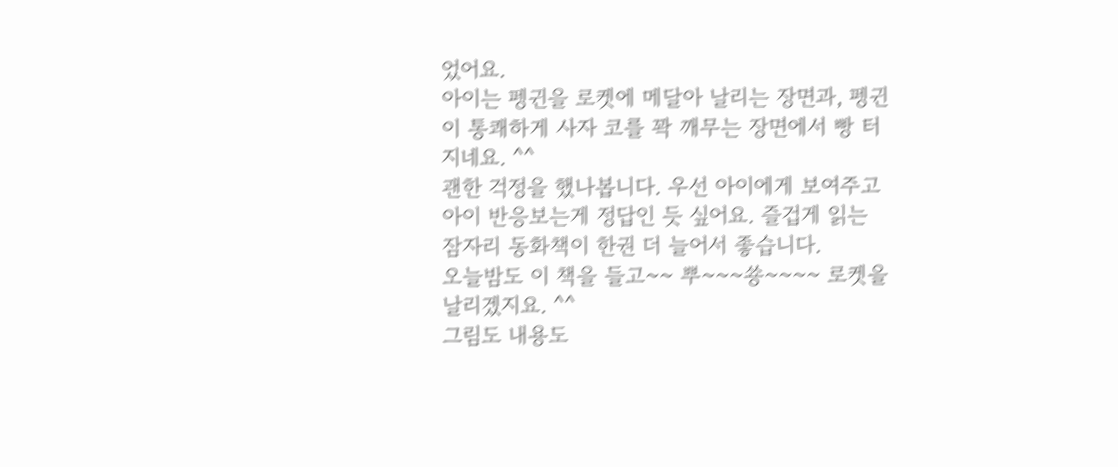었어요.
아이는 펭귄을 로켓에 메달아 날리는 장면과, 펭귄이 통쾌하게 사자 코를 꽉 깨무는 장면에서 빵 터지네요. ^^
괜한 걱정을 했나봅니다. 우선 아이에게 보여주고 아이 반응보는게 정답인 듯 싶어요. 즐겁게 읽는 잠자리 동화책이 한권 더 늘어서 좋습니다.
오늘밤도 이 책을 들고~~ 뿌~~~쑝~~~~ 로켓을 날리겠지요. ^^
그림도 내용도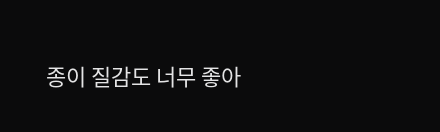종이 질감도 너무 좋아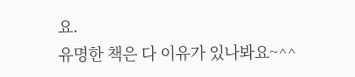요.
유명한 책은 다 이유가 있나봐요~^^